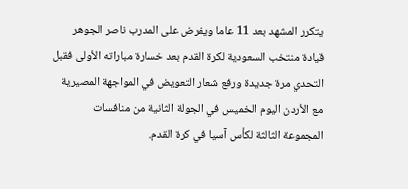يتكرر المشهد بعد 11 عاما ويفرض على المدرب ناصر الجوهر قيادة منتخب السعودية لكرة القدم بعد خسارة مباراته الأولى فقبل التحدي مرة جديدة ورفع شعار التعويض في المواجهة المصيرية مع الأردن اليوم الخميس في الجولة الثانية من منافسات المجموعة الثالثة لكأس آسيا في كرة القدم.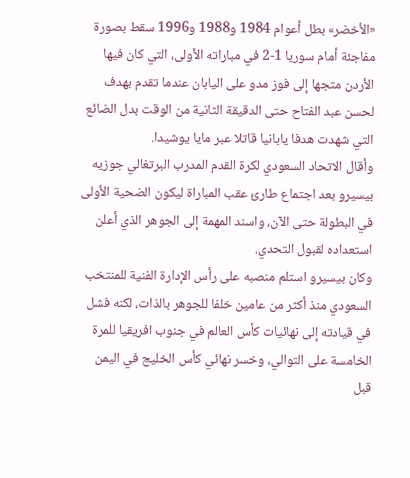«الأخضر» بطل أعوام 1984 و1988 و1996 سقط بصورة مفاجئة أمام سوريا 1-2 في مباراته الأولى، التي كان فيها الأردن متجها إلى فوز مدو على اليابان عندما تقدم بهدف لحسن عبد الفتاح حتى الدقيقة الثانية من الوقت بدل الضائع التي شهدت هدفا يابانيا قاتلا عبر مايا يوشيدا.
وأقال الاتحاد السعودي لكرة القدم المدرب البرتغالي جوزيه بيسيرو بعد اجتماع طارئ عقب المباراة ليكون الضحية الأولى في البطولة حتى الآن، واسند المهمة إلى الجوهر الذي أعلن استعداده لقبول التحدي.
وكان بيسيرو استلم منصبه على رأس الإدارة الفنية للمنتخب السعودي منذ أكثر من عامين خلفا للجوهر بالذات، لكنه فشل في قيادته إلى نهائيات كأس العالم في جنوب افريقيا للمرة الخامسة على التوالي، وخسر نهائي كأس الخليج في اليمن قبل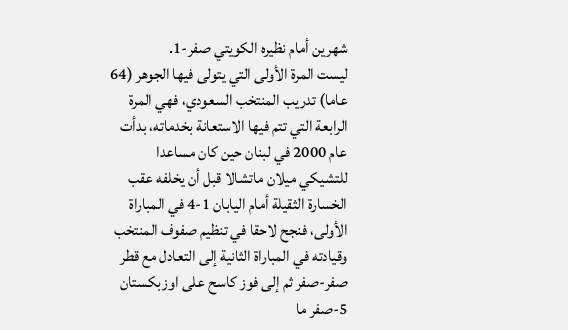شهرين أمام نظيره الكويتي صفر-1.
ليست المرة الأولى التي يتولى فيها الجوهر (64 عاما) تدريب المنتخب السعودي، فهي المرة الرابعة التي تتم فيها الاستعانة بخدماته، بدأت عام 2000 في لبنان حين كان مساعدا للتشيكي ميلان ماتشالا قبل أن يخلفه عقب الخسارة الثقيلة أمام اليابان 1-4 في المباراة الأولى، فنجح لاحقا في تنظيم صفوف المنتخب وقيادته في المباراة الثانية إلى التعادل مع قطر صفر-صفر ثم إلى فوز كاسح على اوزبكستان 5-صفر ما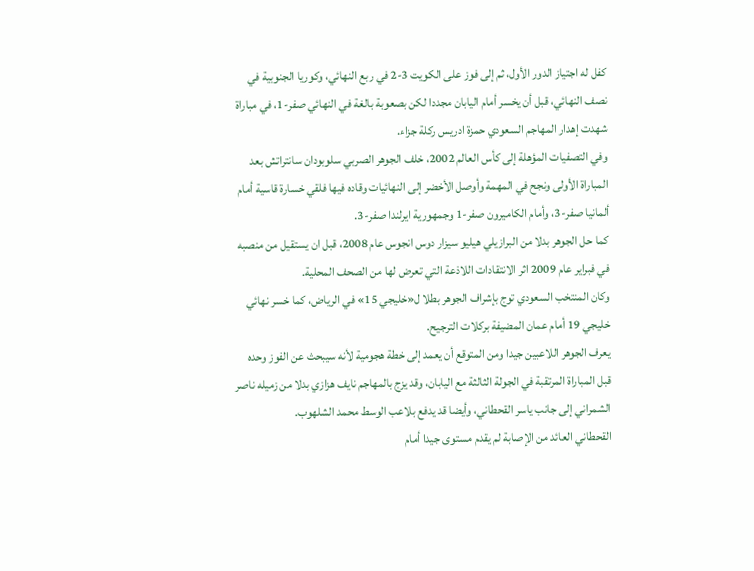كفل له اجتياز الدور الأول، ثم إلى فوز على الكويت 3-2 في ربع النهائي، وكوريا الجنوبية في نصف النهائي، قبل أن يخسر أمام اليابان مجددا لكن بصعوبة بالغة في النهائي صفر-1، في مباراة شهدت إهدار المهاجم السعودي حمزة ادريس ركلة جزاء.
وفي التصفيات المؤهلة إلى كأس العالم 2002، خلف الجوهر الصربي سلوبودان سانتراتش بعد المباراة الأولى ونجح في المهمة وأوصل الأخضر إلى النهائيات وقاده فيها فلقي خسارة قاسية أمام ألمانيا صفر-3، وأمام الكاميرون صفر-1 وجمهورية ايرلندا صفر-3.
كما حل الجوهر بدلا من البرازيلي هيليو سيزار دوس انجوس عام 2008، قبل ان يستقيل من منصبه في فبراير عام 2009 اثر الانتقادات اللاذعة التي تعرض لها من الصحف المحلية.
وكان المنتخب السعودي توج بإشراف الجوهر بطلا ل«خليجي 15» في الرياض، كما خسر نهائي خليجي 19 أمام عمان المضيفة بركلات الترجيح.
يعرف الجوهر اللاعبين جيدا ومن المتوقع أن يعمد إلى خطة هجومية لأنه سيبحث عن الفوز وحده قبل المباراة المرتقبة في الجولة الثالثة مع اليابان، وقد يزج بالمهاجم نايف هزازي بدلا من زميله ناصر الشمراني إلى جانب ياسر القحطاني، وأيضا قد يدفع بلاعب الوسط محمد الشلهوب.
القحطاني العائد من الإصابة لم يقدم مستوى جيدا أمام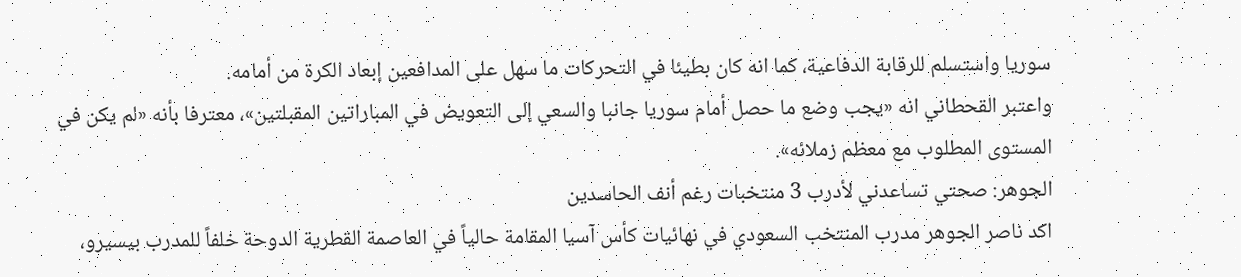سوريا واستسلم للرقابة الدفاعية، كما انه كان بطيئا في التحركات ما سهل على المدافعين إبعاد الكرة من أمامه.
واعتبر القحطاني انه «يجب وضع ما حصل أمام سوريا جانبا والسعي إلى التعويض في المباراتين المقبلتين»، معترفا بأنه «لم يكن في المستوى المطلوب مع معظم زملائه».
الجوهر: صحتي تساعدني لأدرب 3 منتخبات رغم أنف الحاسدين
اكد ناصر الجوهر مدرب المنتخب السعودي في نهائيات كأس آسيا المقامة حالياً في العاصمة القطرية الدوحة خلفاً للمدرب بيسيرو،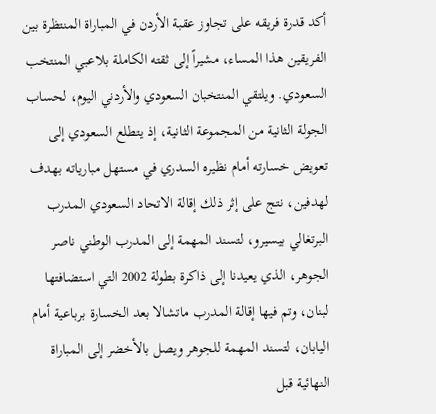أكد قدرة فريقه على تجاوز عقبة الأردن في المباراة المنتظرة بين الفريقين هذا المساء، مشيراً إلى ثقته الكاملة بلاعبي المنتخب السعودي. ويلتقي المنتخبان السعودي والأردني اليوم، لحساب الجولة الثانية من المجموعة الثانية، إذ يتطلع السعودي إلى تعويض خسارته أمام نظيره السدري في مستهل مبارياته بهدف لهدفين، نتج على إثر ذلك إقالة الاتحاد السعودي المدرب البرتغالي بيسيرو، لتسند المهمة إلى المدرب الوطني ناصر الجوهر، الذي يعيدنا إلى ذاكرة بطولة 2002 التي استضافتها لبنان، وتم فيها إقالة المدرب ماتشالا بعد الخسارة برباعية أمام اليابان، لتسند المهمة للجوهر ويصل بالأخضر إلى المباراة النهائية قبل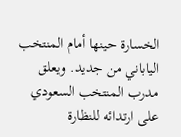الخسارة حينها أمام المنتخب الياباني من جديد. ويعلق مدرب المنتخب السعودي على ارتدائه للنظارة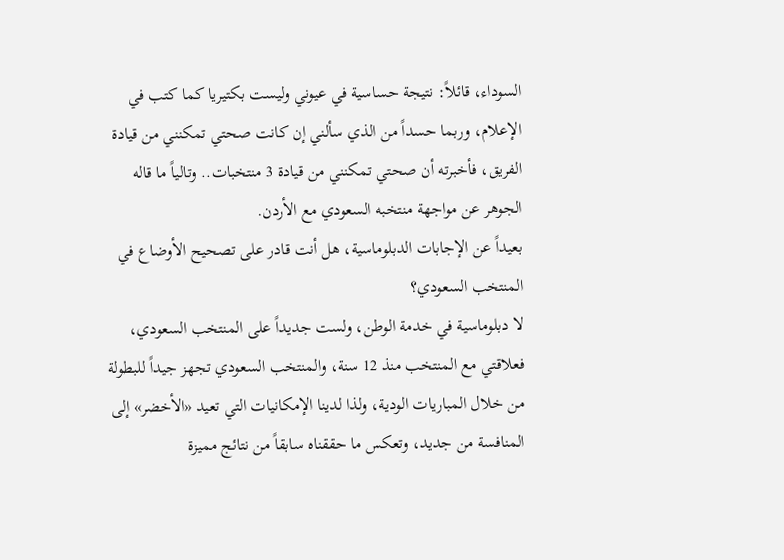السوداء، قائلاً: نتيجة حساسية في عيوني وليست بكتيريا كما كتب في الإعلام، وربما حسداً من الذي سألني إن كانت صحتي تمكنني من قيادة الفريق، فأخبرته أن صحتي تمكنني من قيادة 3 منتخبات.. وتالياً ما قاله الجوهر عن مواجهة منتخبه السعودي مع الأردن.
بعيداً عن الإجابات الدبلوماسية، هل أنت قادر على تصحيح الأوضاع في المنتخب السعودي؟
لا دبلوماسية في خدمة الوطن، ولست جديداً على المنتخب السعودي، فعلاقتي مع المنتخب منذ 12 سنة، والمنتخب السعودي تجهز جيداً للبطولة من خلال المباريات الودية، ولذا لدينا الإمكانيات التي تعيد «الأخضر» إلى المنافسة من جديد، وتعكس ما حققناه سابقاً من نتائج مميزة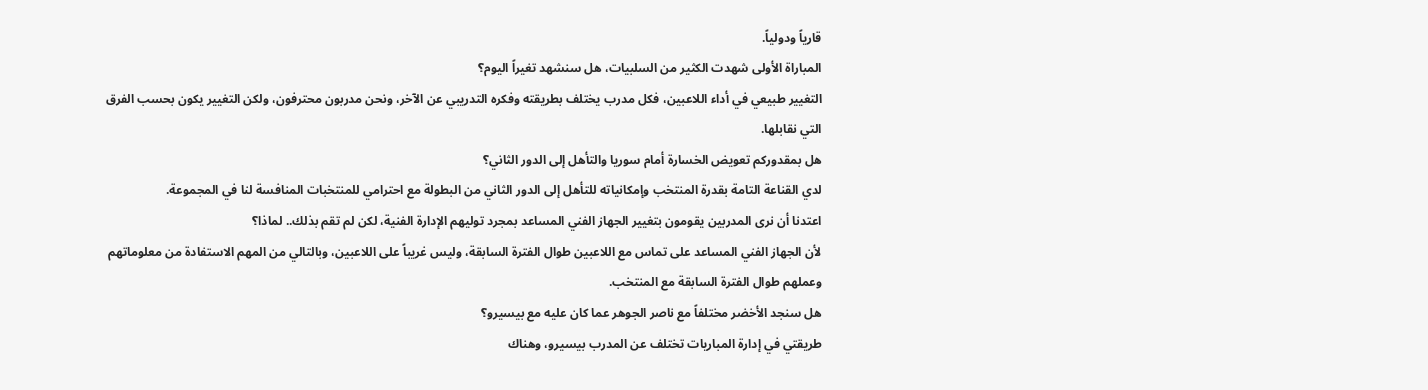قارياً ودولياً.
المباراة الأولى شهدت الكثير من السلبيات، هل سنشهد تغيراً اليوم؟
التغيير طبيعي في أداء اللاعبين، فكل مدرب يختلف بطريقته وفكره التدريبي عن الآخر، ونحن مدربون محترفون، ولكن التغيير يكون بحسب الفرق التي نقابلها.
هل بمقدوركم تعويض الخسارة أمام سوريا والتأهل إلى الدور الثاني؟
لدي القناعة التامة بقدرة المنتخب وإمكانياته للتأهل إلى الدور الثاني من البطولة مع احترامي للمنتخبات المنافسة لنا في المجموعة.
اعتدنا أن نرى المدربين يقومون بتغيير الجهاز الفني المساعد بمجرد توليهم الإدارة الفنية، لكن لم تقم بذلك.. لماذا؟
لأن الجهاز الفني المساعد على تماس مع اللاعبين طوال الفترة السابقة، وليس غريباً على اللاعبين، وبالتالي من المهم الاستفادة من معلوماتهم وعملهم طوال الفترة السابقة مع المنتخب.
هل سنجد الأخضر مختلفاً مع ناصر الجوهر عما كان عليه مع بيسيرو؟
طريقتي في إدارة المباريات تختلف عن المدرب بيسيرو، وهناك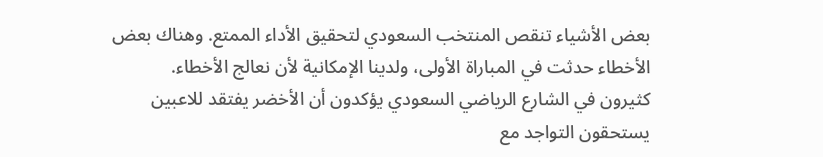بعض الأشياء تنقص المنتخب السعودي لتحقيق الأداء الممتع. وهناك بعض الأخطاء حدثت في المباراة الأولى، ولدينا الإمكانية لأن نعالج الأخطاء.
كثيرون في الشارع الرياضي السعودي يؤكدون أن الأخضر يفتقد للاعبين يستحقون التواجد مع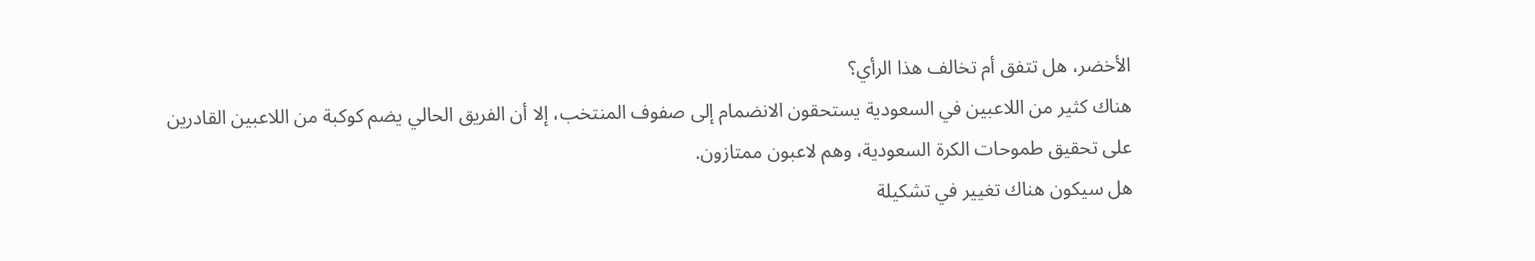الأخضر، هل تتفق أم تخالف هذا الرأي؟
هناك كثير من اللاعبين في السعودية يستحقون الانضمام إلى صفوف المنتخب، إلا أن الفريق الحالي يضم كوكبة من اللاعبين القادرين على تحقيق طموحات الكرة السعودية، وهم لاعبون ممتازون.
هل سيكون هناك تغيير في تشكيلة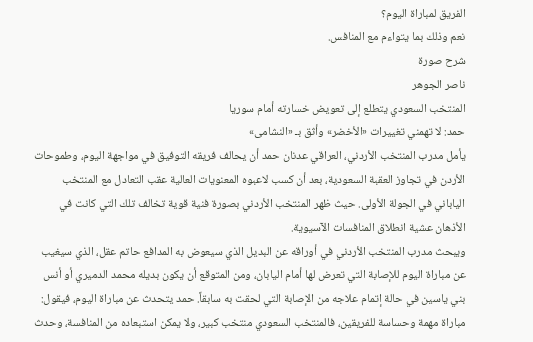الفريق لمباراة اليوم؟
نعم وذلك بما يتواءم مع المنافس.
شرح صورة
ناصر الجوهر
المنتخب السعودي يتطلع إلى تعويض خسارته أمام سوريا
حمد: لا تهمني تغييرات «الأخضر» وأثق بـ «النشامى»
يأمل مدرب المنتخب الأردني، العراقي عدنان حمد أن يحالف فريقه التوفيق في مواجهة اليوم، وطموحات الأردن في تجاوز العقبة السعودية، بعد أن كسب لاعبوه المعنويات العالية عقب التعادل مع المنتخب الياباني في الجولة الأولى. حيث ظهر المنتخب الأردني بصورة فنية قوية تخالف تلك التي كانت في الأذهان عشية انطلاق المنافسات الآسيوية.
ويبحث مدرب المنتخب الأردني في أوراقه عن البديل الذي سيعوض به المدافع حاتم عقل، الذي سيغيب عن مباراة اليوم للإصابة التي تعرض لها أمام اليابان، ومن المتوقع أن يكون بديله محمد الدميري أو أنس بني ياسين في حالة إتمام علاجه من الإصابة التي لحقت به سابقاً. حمد يتحدث عن مباراة اليوم، فيقول:
مباراة مهمة وحساسة للفريقين، فالمنتخب السعودي منتخب كبير، ولا يمكن استبعاده من المنافسة، وحدث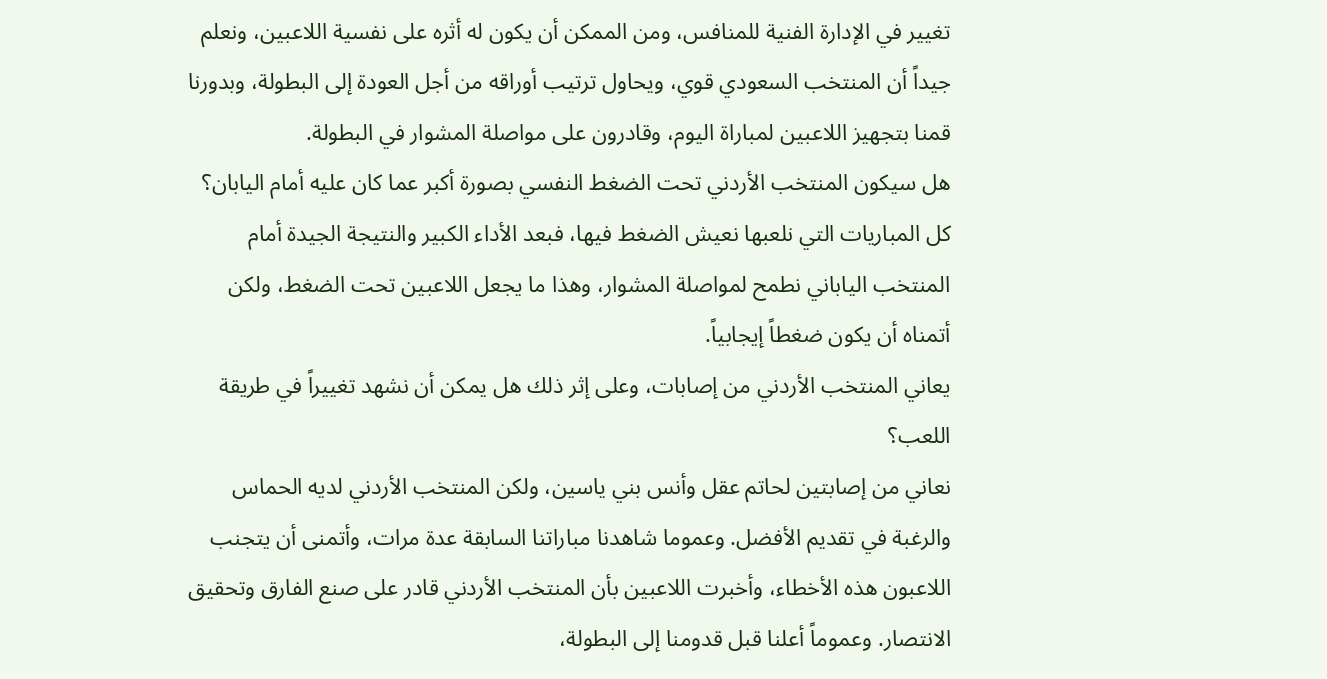تغيير في الإدارة الفنية للمنافس، ومن الممكن أن يكون له أثره على نفسية اللاعبين، ونعلم جيداً أن المنتخب السعودي قوي، ويحاول ترتيب أوراقه من أجل العودة إلى البطولة، وبدورنا قمنا بتجهيز اللاعبين لمباراة اليوم، وقادرون على مواصلة المشوار في البطولة.
هل سيكون المنتخب الأردني تحت الضغط النفسي بصورة أكبر عما كان عليه أمام اليابان؟
كل المباريات التي نلعبها نعيش الضغط فيها، فبعد الأداء الكبير والنتيجة الجيدة أمام المنتخب الياباني نطمح لمواصلة المشوار، وهذا ما يجعل اللاعبين تحت الضغط، ولكن أتمناه أن يكون ضغطاً إيجابياً.
يعاني المنتخب الأردني من إصابات، وعلى إثر ذلك هل يمكن أن نشهد تغييراً في طريقة اللعب؟
نعاني من إصابتين لحاتم عقل وأنس بني ياسين، ولكن المنتخب الأردني لديه الحماس والرغبة في تقديم الأفضل. وعموما شاهدنا مباراتنا السابقة عدة مرات، وأتمنى أن يتجنب اللاعبون هذه الأخطاء، وأخبرت اللاعبين بأن المنتخب الأردني قادر على صنع الفارق وتحقيق الانتصار. وعموماً أعلنا قبل قدومنا إلى البطولة،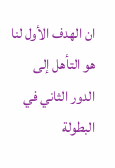ان الهدف الأول لنا هو التأهل إلى الدور الثاني في البطولة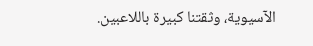الآسيوية، وثقتنا كبيرة باللاعبين.